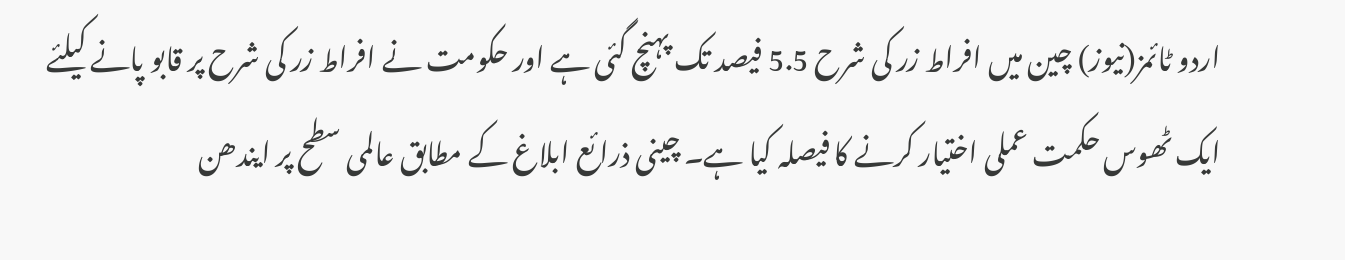اردو ٹائمز(نیوز) چین میں افراط زر کی شرح 5.5 فیصد تک پہنچ گئی ہے اور حکومت نے افراط زر کی شرح پر قابو پانے کیلئے ایک ٹھوس حکمت عملی اختیار کرنے کا فیصلہ کیا ہے۔ چینی ذرائع ابلاغ کے مطابق عالمی سطح پر ایندھن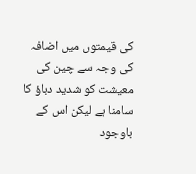کی قیمتوں میں اضافہ کی وجہ سے چین کی معیشت کو شدید دباؤ کا سامنا ہے لیکن اس کے باوجود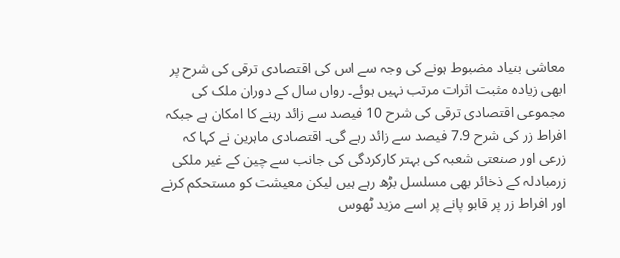معاشی بنیاد مضبوط ہونے کی وجہ سے اس کی اقتصادی ترقی کی شرح پر ابھی زیادہ مثبت اثرات مرتب نہیں ہوئے۔ رواں سال کے دوران ملک کی مجموعی اقتصادی ترقی کی شرح 10 فیصد سے زائد رہنے کا امکان ہے جبکہ افراط زر کی شرح 7.9 فیصد سے زائد رہے گی۔ اقتصادی ماہرین نے کہا کہ زرعی اور صنعتی شعبہ کی بہتر کارکردگی کی جانب سے چین کے غیر ملکی زرمبادلہ کے ذخائر بھی مسلسل بڑھ رہے ہیں لیکن معیشت کو مستحکم کرنے اور افراط زر پر قابو پانے پر اسے مزید ٹھوس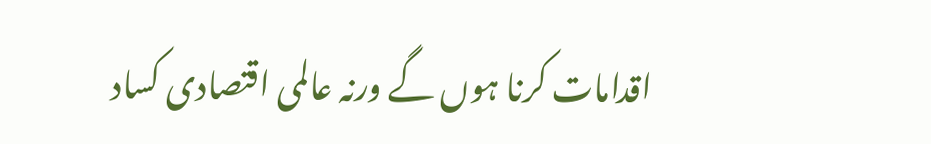اقدامات کرنا ہوں گے ورنہ عالمی اقتصادی کساد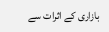بازاری کے اثرات سے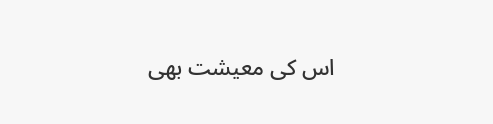اس کی معیشت بھی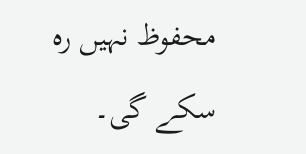محفوظ نہیں رہ سکے گی۔